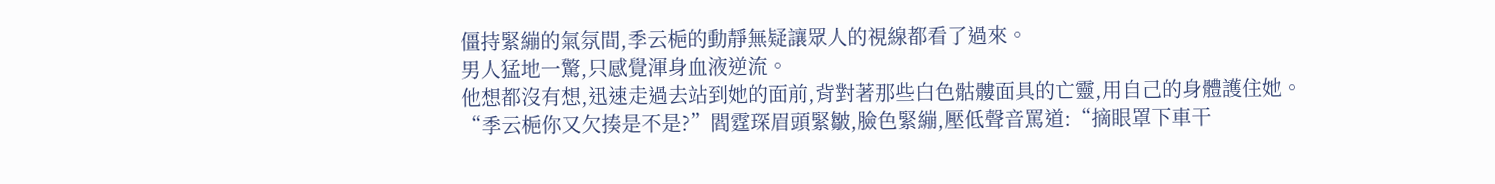僵持緊繃的氣氛間,季云梔的動靜無疑讓眾人的視線都看了過來。
男人猛地一驚,只感覺渾身血液逆流。
他想都沒有想,迅速走過去站到她的面前,背對著那些白色骷髏面具的亡靈,用自己的身體護住她。
“季云梔你又欠揍是不是?”閻霆琛眉頭緊皺,臉色緊繃,壓低聲音罵道:“摘眼罩下車干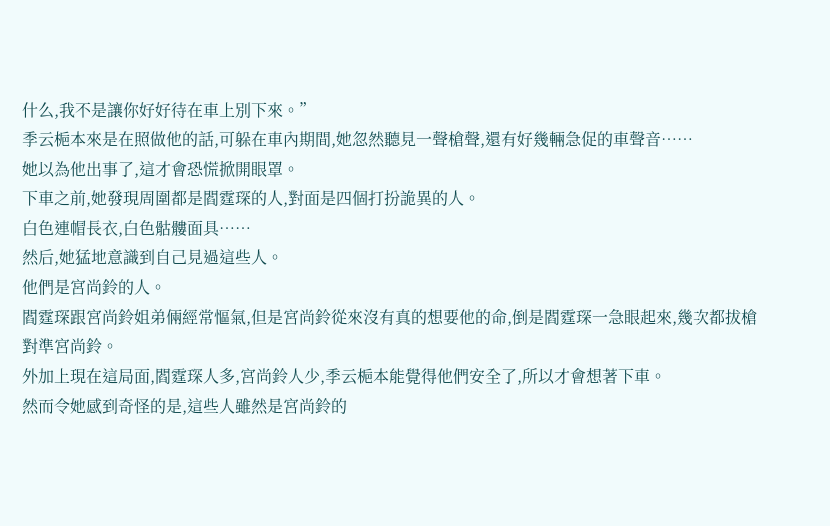什么,我不是讓你好好待在車上別下來。”
季云梔本來是在照做他的話,可躲在車內期間,她忽然聽見一聲槍聲,還有好幾輛急促的車聲音……
她以為他出事了,這才會恐慌掀開眼罩。
下車之前,她發現周圍都是閻霆琛的人,對面是四個打扮詭異的人。
白色連帽長衣,白色骷髏面具……
然后,她猛地意識到自己見過這些人。
他們是宮尚鈴的人。
閻霆琛跟宮尚鈴姐弟倆經常慪氣,但是宮尚鈴從來沒有真的想要他的命,倒是閻霆琛一急眼起來,幾次都拔槍對準宮尚鈴。
外加上現在這局面,閻霆琛人多,宮尚鈴人少,季云梔本能覺得他們安全了,所以才會想著下車。
然而令她感到奇怪的是,這些人雖然是宮尚鈴的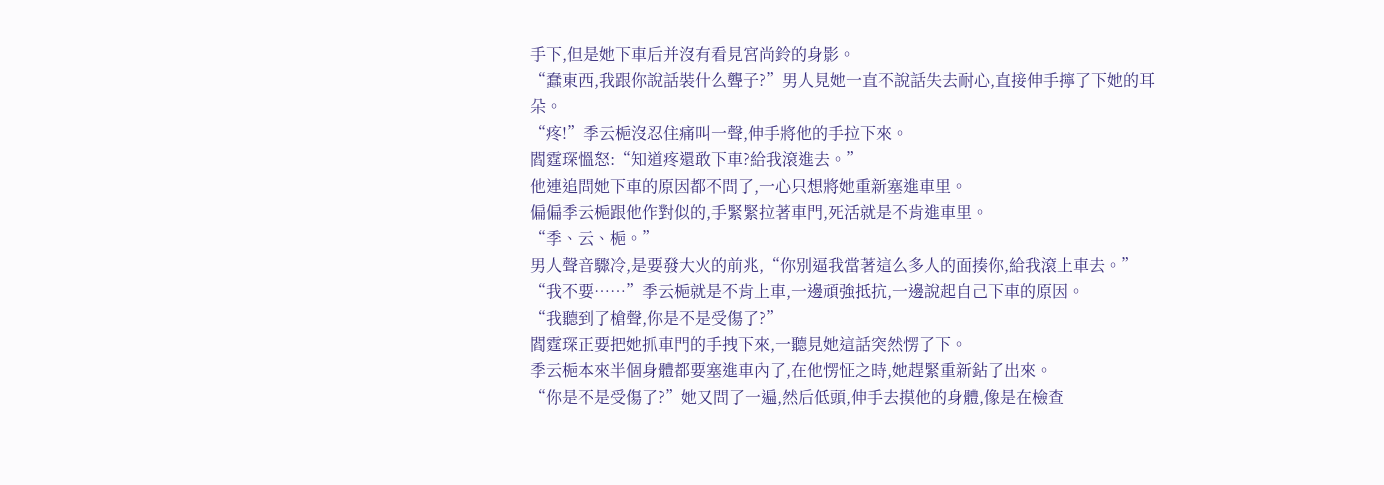手下,但是她下車后并沒有看見宮尚鈴的身影。
“蠢東西,我跟你說話裝什么聾子?”男人見她一直不說話失去耐心,直接伸手擰了下她的耳朵。
“疼!”季云梔沒忍住痛叫一聲,伸手將他的手拉下來。
閻霆琛慍怒:“知道疼還敢下車?給我滾進去。”
他連追問她下車的原因都不問了,一心只想將她重新塞進車里。
偏偏季云梔跟他作對似的,手緊緊拉著車門,死活就是不肯進車里。
“季、云、梔。”
男人聲音驟冷,是要發大火的前兆,“你別逼我當著這么多人的面揍你,給我滾上車去。”
“我不要……”季云梔就是不肯上車,一邊頑強抵抗,一邊說起自己下車的原因。
“我聽到了槍聲,你是不是受傷了?”
閻霆琛正要把她抓車門的手拽下來,一聽見她這話突然愣了下。
季云梔本來半個身體都要塞進車內了,在他愣怔之時,她趕緊重新鉆了出來。
“你是不是受傷了?”她又問了一遍,然后低頭,伸手去摸他的身體,像是在檢查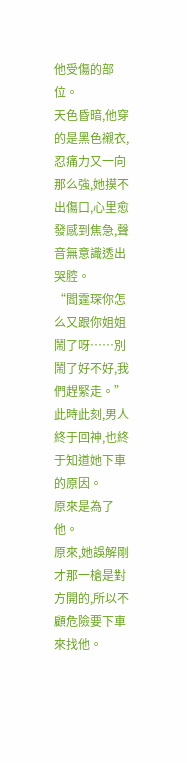他受傷的部位。
天色昏暗,他穿的是黑色襯衣,忍痛力又一向那么強,她摸不出傷口,心里愈發感到焦急,聲音無意識透出哭腔。
“閻霆琛你怎么又跟你姐姐鬧了呀……別鬧了好不好,我們趕緊走。”
此時此刻,男人終于回神,也終于知道她下車的原因。
原來是為了他。
原來,她誤解剛才那一槍是對方開的,所以不顧危險要下車來找他。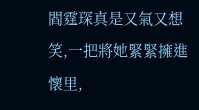閻霆琛真是又氣又想笑,一把將她緊緊擁進懷里,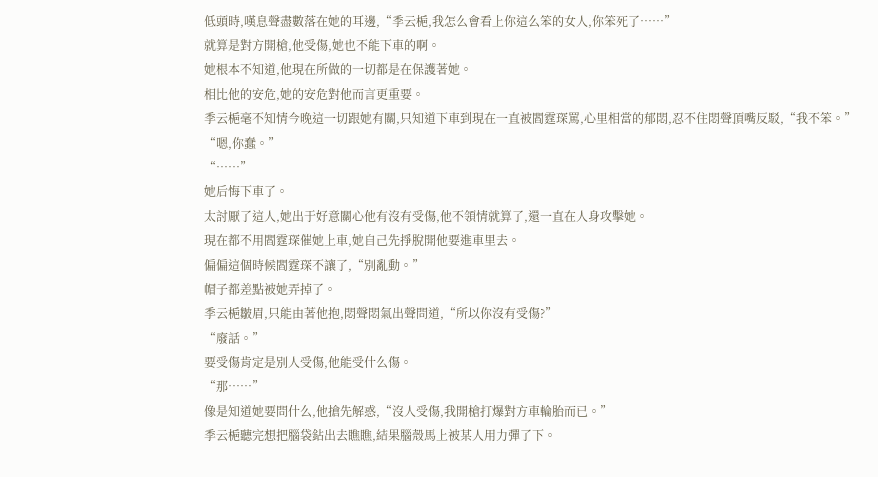低頭時,嘆息聲盡數落在她的耳邊,“季云梔,我怎么會看上你這么笨的女人,你笨死了……”
就算是對方開槍,他受傷,她也不能下車的啊。
她根本不知道,他現在所做的一切都是在保護著她。
相比他的安危,她的安危對他而言更重要。
季云梔毫不知情今晚這一切跟她有關,只知道下車到現在一直被閻霆琛罵,心里相當的郁悶,忍不住悶聲頂嘴反駁,“我不笨。”
“嗯,你蠢。”
“……”
她后悔下車了。
太討厭了這人,她出于好意關心他有沒有受傷,他不領情就算了,還一直在人身攻擊她。
現在都不用閻霆琛催她上車,她自己先掙脫開他要進車里去。
偏偏這個時候閻霆琛不讓了,“別亂動。”
帽子都差點被她弄掉了。
季云梔皺眉,只能由著他抱,悶聲悶氣出聲問道,“所以你沒有受傷?”
“廢話。”
要受傷肯定是別人受傷,他能受什么傷。
“那……”
像是知道她要問什么,他搶先解惑,“沒人受傷,我開槍打爆對方車輪胎而已。”
季云梔聽完想把腦袋鉆出去瞧瞧,結果腦殼馬上被某人用力彈了下。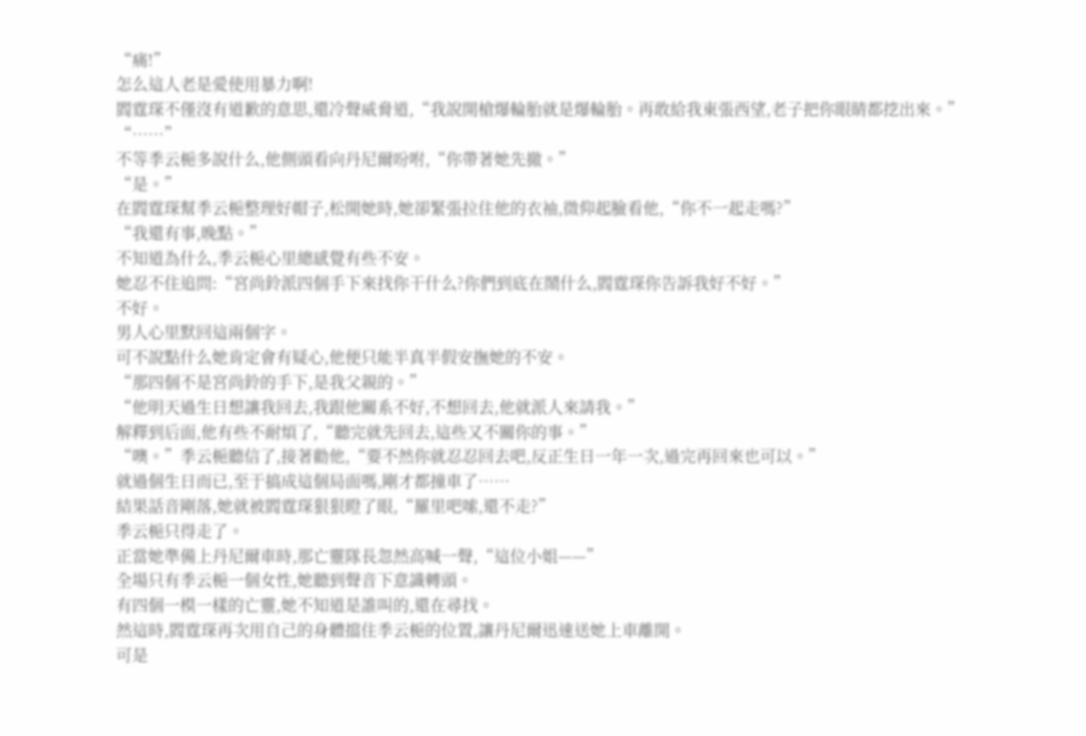“痛!”
怎么這人老是愛使用暴力啊!
閻霆琛不僅沒有道歉的意思,還冷聲威脅道,“我說開槍爆輪胎就是爆輪胎。再敢給我東張西望,老子把你眼睛都挖出來。”
“……”
不等季云梔多說什么,他側頭看向丹尼爾吩咐,“你帶著她先撤。”
“是。”
在閻霆琛幫季云梔整理好帽子,松開她時,她卻緊張拉住他的衣袖,微仰起臉看他,“你不一起走嗎?”
“我還有事,晚點。”
不知道為什么,季云梔心里總感覺有些不安。
她忍不住追問:“宮尚鈴派四個手下來找你干什么?你們到底在鬧什么,閻霆琛你告訴我好不好。”
不好。
男人心里默回這兩個字。
可不說點什么她肯定會有疑心,他便只能半真半假安撫她的不安。
“那四個不是宮尚鈴的手下,是我父親的。”
“他明天過生日想讓我回去,我跟他關系不好,不想回去,他就派人來請我。”
解釋到后面,他有些不耐煩了,“聽完就先回去,這些又不關你的事。”
“噢。”季云梔聽信了,接著勸他,“要不然你就忍忍回去吧,反正生日一年一次,過完再回來也可以。”
就過個生日而已,至于搞成這個局面嗎,剛才都撞車了……
結果話音剛落,她就被閻霆琛狠狠瞪了眼,“羅里吧嗦,還不走?”
季云梔只得走了。
正當她準備上丹尼爾車時,那亡靈隊長忽然高喊一聲,“這位小姐——”
全場只有季云梔一個女性,她聽到聲音下意識轉頭。
有四個一模一樣的亡靈,她不知道是誰叫的,還在尋找。
然這時,閻霆琛再次用自己的身體擋住季云梔的位置,讓丹尼爾迅速送她上車離開。
可是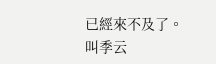已經來不及了。
叫季云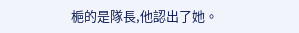梔的是隊長,他認出了她。